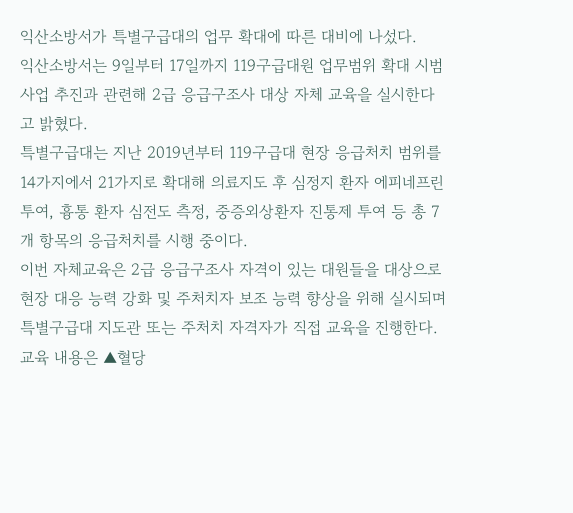익산소방서가 특별구급대의 업무 확대에 따른 대비에 나섰다.
익산소방서는 9일부터 17일까지 119구급대원 업무범위 확대 시범사업 추진과 관련해 2급 응급구조사 대상 자체 교육을 실시한다고 밝혔다.
특별구급대는 지난 2019년부터 119구급대 현장 응급처치 범위를 14가지에서 21가지로 확대해 의료지도 후 심정지 환자 에피네프린 투여, 흉통 환자 심전도 측정, 중증외상환자 진통제 투여 등 총 7개 항목의 응급처치를 시행 중이다.
이번 자체교육은 2급 응급구조사 자격이 있는 대원들을 대상으로 현장 대응 능력 강화 및 주처치자 보조 능력 향상을 위해 실시되며 특별구급대 지도관 또는 주처치 자격자가 직접 교육을 진행한다.
교육 내용은 ▲혈당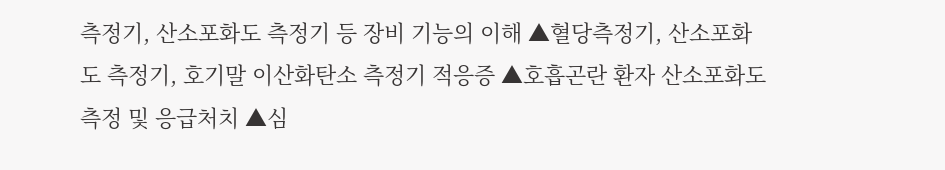측정기, 산소포화도 측정기 등 장비 기능의 이해 ▲혈당측정기, 산소포화도 측정기, 호기말 이산화탄소 측정기 적응증 ▲호흡곤란 환자 산소포화도 측정 및 응급처치 ▲심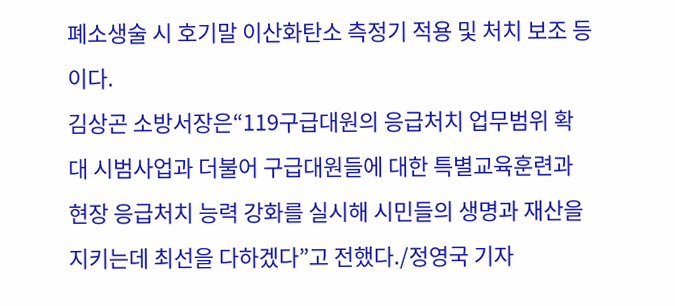폐소생술 시 호기말 이산화탄소 측정기 적용 및 처치 보조 등이다.
김상곤 소방서장은“119구급대원의 응급처치 업무범위 확대 시범사업과 더불어 구급대원들에 대한 특별교육훈련과 현장 응급처치 능력 강화를 실시해 시민들의 생명과 재산을 지키는데 최선을 다하겠다”고 전했다./정영국 기자